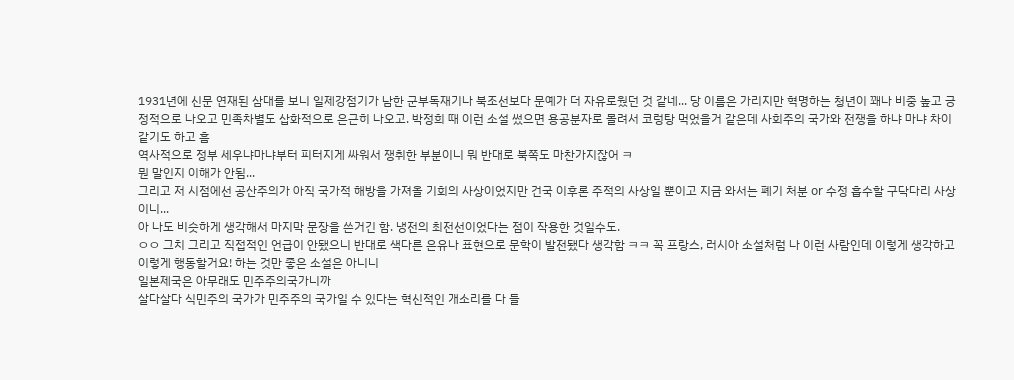1931년에 신문 연재된 삼대를 보니 일제강점기가 남한 군부독재기나 북조선보다 문예가 더 자유로웠던 것 같네... 당 이름은 가리지만 혁명하는 청년이 꽤나 비중 높고 긍정적으로 나오고 민족차별도 삽화적으로 은근히 나오고. 박정희 때 이런 소설 썼으면 용공분자로 몰려서 코렁탕 먹었을거 같은데 사회주의 국가와 전쟁을 하냐 마냐 차이 같기도 하고 흠
역사적으로 정부 세우냐마냐부터 피터지게 싸워서 쟁취한 부분이니 뭐 반대로 북쪽도 마찬가지잖어 ㅋ
뭔 말인지 이해가 안됨...
그리고 저 시점에선 공산주의가 아직 국가적 해방을 가져올 기회의 사상이었지만 건국 이후론 주적의 사상일 뿐이고 지금 와서는 폐기 처분 or 수정 흡수할 구닥다리 사상이니...
아 나도 비슷하게 생각해서 마지막 문장을 쓴거긴 함. 냉전의 최전선이었다는 점이 작용한 것일수도.
ㅇㅇ 그치 그리고 직접적인 언급이 안됐으니 반대로 색다른 은유나 표현으로 문학이 발전됐다 생각함 ㅋㅋ 꼭 프랑스, 러시아 소설처럼 나 이런 사람인데 이렇게 생각하고 이렇게 행동할거요! 하는 것만 좋은 소설은 아니니
일본제국은 아무래도 민주주의국가니까
살다살다 식민주의 국가가 민주주의 국가일 수 있다는 혁신적인 개소리를 다 들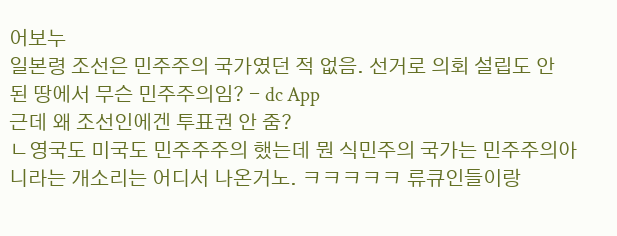어보누
일본령 조선은 민주주의 국가였던 적 없음. 선거로 의회 설립도 안 된 땅에서 무슨 민주주의임? - dc App
근데 왜 조선인에겐 투표권 안 줌?
ㄴ영국도 미국도 민주주주의 했는데 뭔 식민주의 국가는 민주주의아니라는 개소리는 어디서 나온거노. ㅋㅋㅋㅋㅋ 류큐인들이랑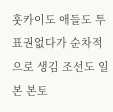훗카이도 애들도 투표권없다가 순차적으로 생김 조선도 일본 본토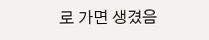로 가면 생겼음